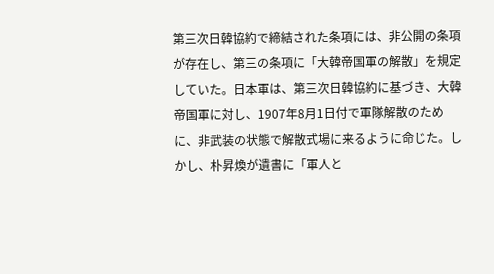第三次日韓協約で締結された条項には、非公開の条項が存在し、第三の条項に「大韓帝国軍の解散」を規定していた。日本軍は、第三次日韓協約に基づき、大韓帝国軍に対し、1907年8月1日付で軍隊解散のために、非武装の状態で解散式場に来るように命じた。しかし、朴昇煥が遺書に「軍人と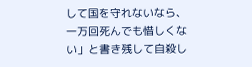して国を守れないなら、一万回死んでも惜しくない」と書き残して自殺し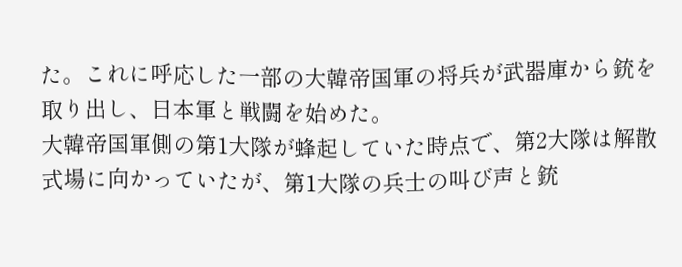た。これに呼応した一部の大韓帝国軍の将兵が武器庫から銃を取り出し、日本軍と戦闘を始めた。
大韓帝国軍側の第1大隊が蜂起していた時点で、第2大隊は解散式場に向かっていたが、第1大隊の兵士の叫び声と銃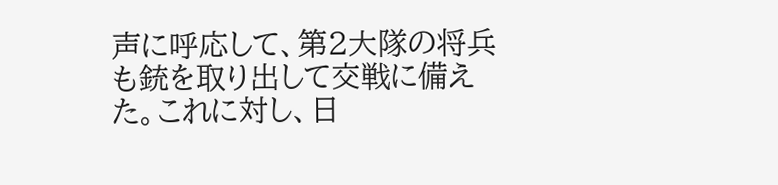声に呼応して、第2大隊の将兵も銃を取り出して交戦に備えた。これに対し、日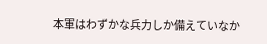本軍はわずかな兵力しか備えていなか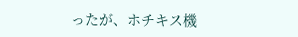ったが、ホチキス機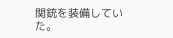関銃を装備していた。